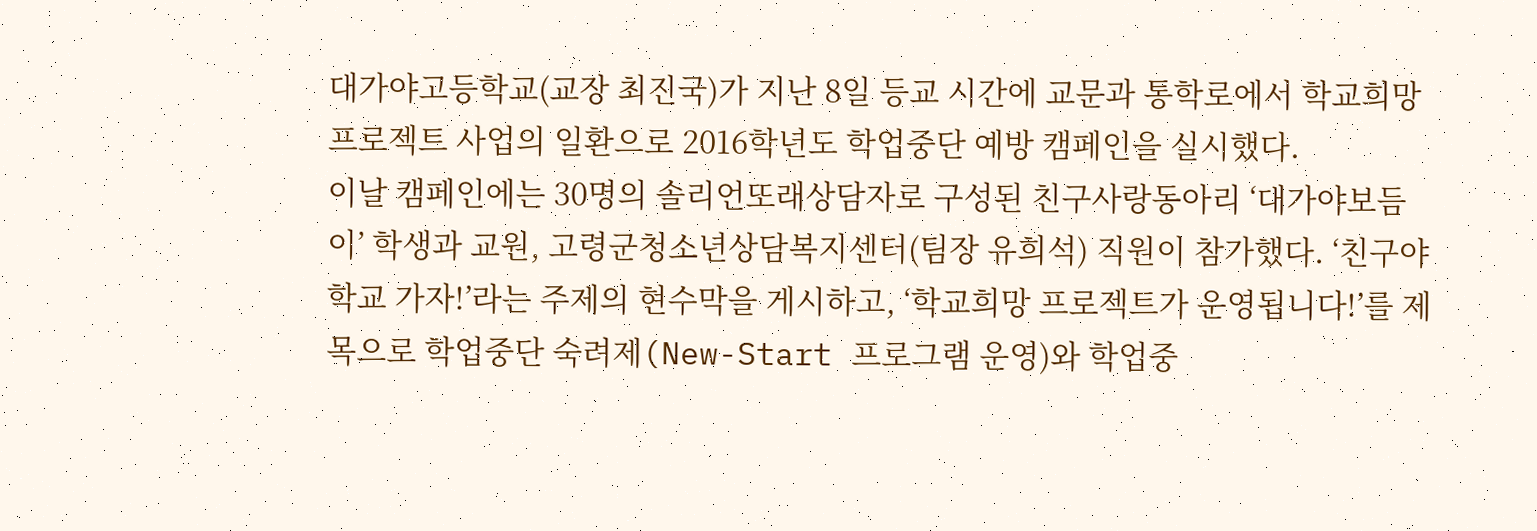대가야고등학교(교장 최진국)가 지난 8일 등교 시간에 교문과 통학로에서 학교희망 프로젝트 사업의 일환으로 2016학년도 학업중단 예방 캠페인을 실시했다.
이날 캠페인에는 30명의 솔리언또래상담자로 구성된 친구사랑동아리 ‘대가야보듬이’ 학생과 교원, 고령군청소년상담복지센터(팀장 유희석) 직원이 참가했다. ‘친구야 학교 가자!’라는 주제의 현수막을 게시하고, ‘학교희망 프로젝트가 운영됩니다!’를 제목으로 학업중단 숙려제(New-Start 프로그램 운영)와 학업중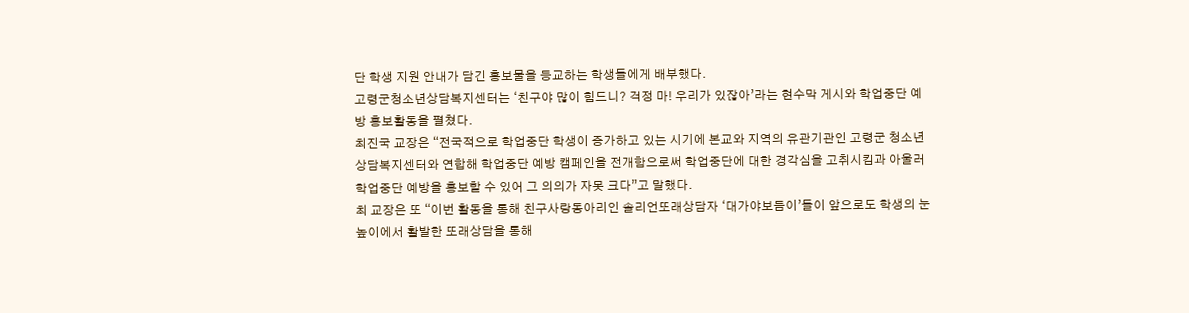단 학생 지원 안내가 담긴 홍보물을 등교하는 학생들에게 배부했다.
고령군청소년상담복지센터는 ‘친구야 많이 힘드니? 걱정 마! 우리가 있잖아’라는 현수막 게시와 학업중단 예방 홍보활동을 펼쳤다.
최진국 교장은 “전국적으로 학업중단 학생이 증가하고 있는 시기에 본교와 지역의 유관기관인 고령군 청소년상담복지센터와 연합해 학업중단 예방 캠페인을 전개함으로써 학업중단에 대한 경각심을 고취시킴과 아울러 학업중단 예방을 홍보할 수 있어 그 의의가 자못 크다”고 말했다.
최 교장은 또 “이번 활동을 통해 친구사랑동아리인 솔리언또래상담자 ‘대가야보듬이’들이 앞으로도 학생의 눈높이에서 활발한 또래상담을 통해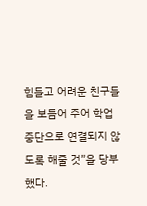힘들고 어려운 친구들을 보듬어 주어 학업중단으로 연결되지 않도록 해줄 것”을 당부했다.